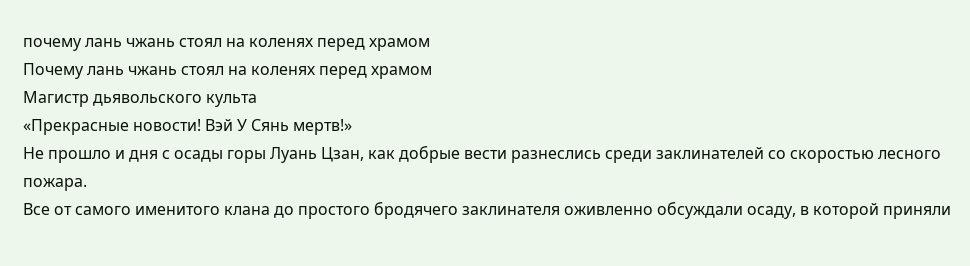почему лань чжань стоял на коленях перед храмом
Почему лань чжань стоял на коленях перед храмом
Магистр дьявольского культа
«Прекрасные новости! Вэй У Сянь мертв!»
Не прошло и дня с осады горы Луань Цзан, как добрые вести разнеслись среди заклинателей со скоростью лесного пожара.
Все от самого именитого клана до простого бродячего заклинателя оживленно обсуждали осаду, в которой приняли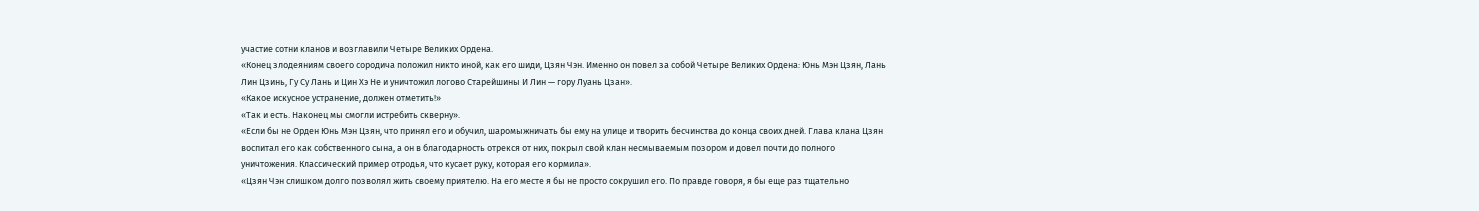участие сотни кланов и возглавили Четыре Великих Ордена.
«Конец злодеяниям своего сородича положил никто иной, как его шиди, Цзян Чэн. Именно он повел за собой Четыре Великих Ордена: Юнь Мэн Цзян, Лань Лин Цзинь, Гу Су Лань и Цин Хэ Не и уничтожил логово Старейшины И Лин — гору Луань Цзан».
«Какое искусное устранение, должен отметить!»
«Так и есть. Наконец мы смогли истребить скверну».
«Если бы не Орден Юнь Мэн Цзян, что принял его и обучил, шаромыжничать бы ему на улице и творить бесчинства до конца своих дней. Глава клана Цзян воспитал его как собственного сына, а он в благодарность отрекся от них, покрыл свой клан несмываемым позором и довел почти до полного уничтожения. Классический пример отродья, что кусает руку, которая его кормила».
«Цзян Чэн слишком долго позволял жить своему приятелю. На его месте я бы не просто сокрушил его. По правде говоря, я бы еще раз тщательно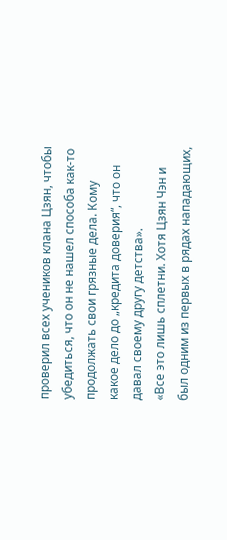проверил всех учеников клана Цзян, чтобы убедиться, что он не нашел способа как-то продолжать свои грязные дела. Кому какое дело до „кредита доверия“, что он давал своему другу детства».
«Все это лишь сплетни. Хотя Цзян Чэн и был одним из первых в рядах нападающих,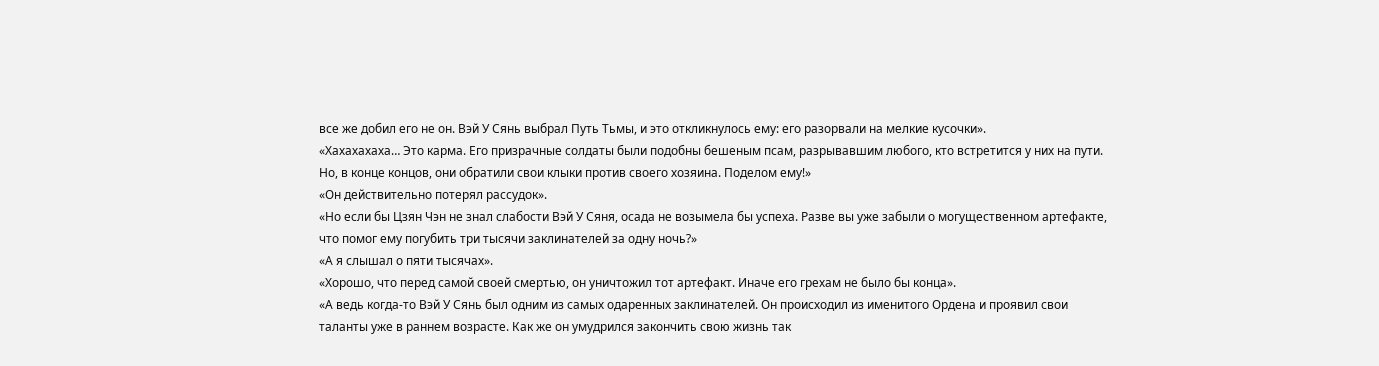все же добил его не он. Вэй У Сянь выбрал Путь Тьмы, и это откликнулось ему: его разорвали на мелкие кусочки».
«Хахахахаха… Это карма. Его призрачные солдаты были подобны бешеным псам, разрывавшим любого, кто встретится у них на пути. Но, в конце концов, они обратили свои клыки против своего хозяина. Поделом ему!»
«Он действительно потерял рассудок».
«Но если бы Цзян Чэн не знал слабости Вэй У Сяня, осада не возымела бы успеха. Разве вы уже забыли о могущественном артефакте, что помог ему погубить три тысячи заклинателей за одну ночь?»
«А я слышал о пяти тысячах».
«Хорошо, что перед самой своей смертью, он уничтожил тот артефакт. Иначе его грехам не было бы конца».
«А ведь когда-то Вэй У Сянь был одним из самых одаренных заклинателей. Он происходил из именитого Ордена и проявил свои таланты уже в раннем возрасте. Как же он умудрился закончить свою жизнь так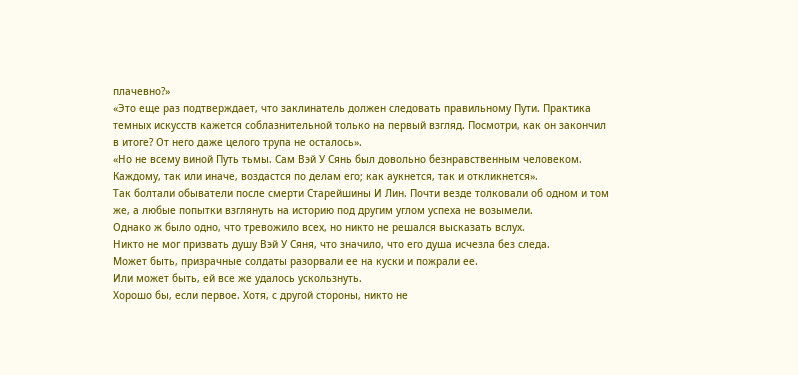плачевно?»
«Это еще раз подтверждает, что заклинатель должен следовать правильному Пути. Практика темных искусств кажется соблазнительной только на первый взгляд. Посмотри, как он закончил в итоге? От него даже целого трупа не осталось».
«Но не всему виной Путь тьмы. Сам Вэй У Сянь был довольно безнравственным человеком. Каждому, так или иначе, воздастся по делам его; как аукнется, так и откликнется».
Так болтали обыватели после смерти Старейшины И Лин. Почти везде толковали об одном и том же, а любые попытки взглянуть на историю под другим углом успеха не возымели.
Однако ж было одно, что тревожило всех, но никто не решался высказать вслух.
Никто не мог призвать душу Вэй У Сяня, что значило, что его душа исчезла без следа.
Может быть, призрачные солдаты разорвали ее на куски и пожрали ее.
Или может быть, ей все же удалось ускользнуть.
Хорошо бы, если первое. Хотя, с другой стороны, никто не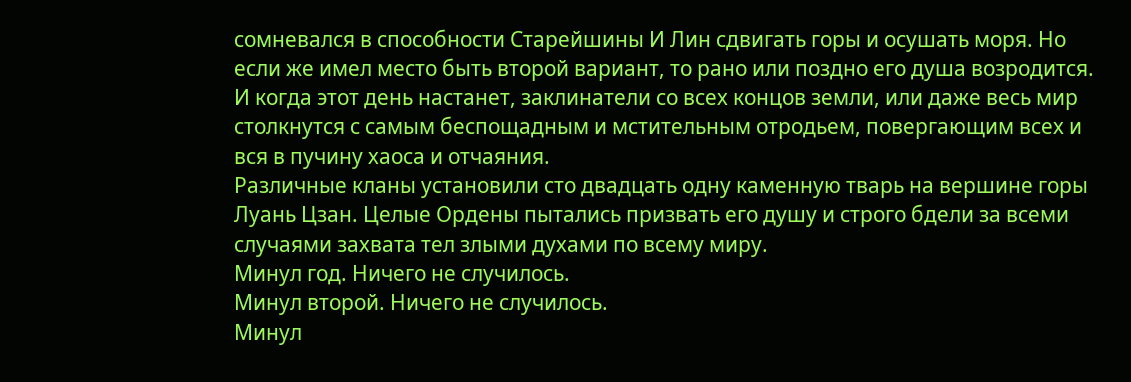сомневался в способности Старейшины И Лин сдвигать горы и осушать моря. Но если же имел место быть второй вариант, то рано или поздно его душа возродится. И когда этот день настанет, заклинатели со всех концов земли, или даже весь мир столкнутся с самым беспощадным и мстительным отродьем, повергающим всех и вся в пучину хаоса и отчаяния.
Различные кланы установили сто двадцать одну каменную тварь на вершине горы Луань Цзан. Целые Ордены пытались призвать его душу и строго бдели за всеми случаями захвата тел злыми духами по всему миру.
Минул год. Ничего не случилось.
Минул второй. Ничего не случилось.
Минул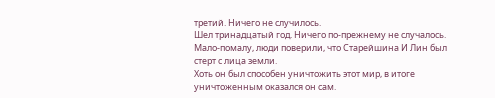третий. Ничего не случилось.
Шел тринадцатый год. Ничего по-прежнему не случалось.
Мало-помалу, люди поверили, что Старейшина И Лин был стерт с лица земли.
Хоть он был способен уничтожить этот мир, в итоге уничтоженным оказался он сам.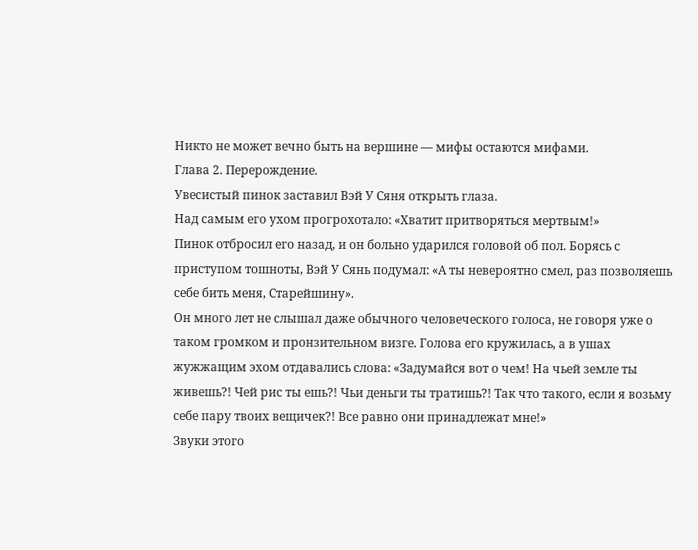Никто не может вечно быть на вершине — мифы остаются мифами.
Глава 2. Перерождение.
Увесистый пинок заставил Вэй У Сяня открыть глаза.
Над самым его ухом прогрохотало: «Хватит притворяться мертвым!»
Пинок отбросил его назад, и он больно ударился головой об пол. Борясь с приступом тошноты, Вэй У Сянь подумал: «А ты невероятно смел, раз позволяешь себе бить меня, Старейшину».
Он много лет не слышал даже обычного человеческого голоса, не говоря уже о таком громком и пронзительном визге. Голова его кружилась, а в ушах жужжащим эхом отдавались слова: «Задумайся вот о чем! На чьей земле ты живешь?! Чей рис ты ешь?! Чьи деньги ты тратишь?! Так что такого, если я возьму себе пару твоих вещичек?! Все равно они принадлежат мне!»
Звуки этого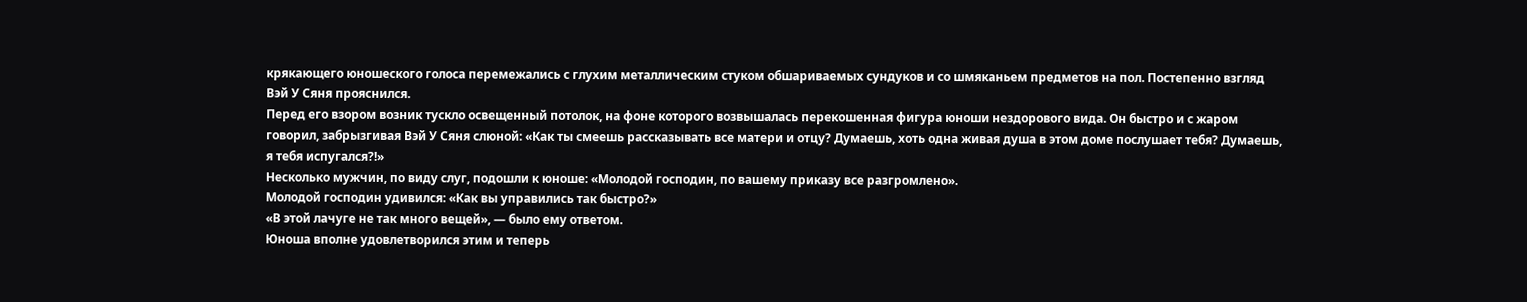крякающего юношеского голоса перемежались с глухим металлическим стуком обшариваемых сундуков и со шмяканьем предметов на пол. Постепенно взгляд Вэй У Сяня прояснился.
Перед его взором возник тускло освещенный потолок, на фоне которого возвышалась перекошенная фигура юноши нездорового вида. Он быстро и с жаром говорил, забрызгивая Вэй У Сяня слюной: «Как ты смеешь рассказывать все матери и отцу? Думаешь, хоть одна живая душа в этом доме послушает тебя? Думаешь, я тебя испугался?!»
Несколько мужчин, по виду слуг, подошли к юноше: «Молодой господин, по вашему приказу все разгромлено».
Молодой господин удивился: «Как вы управились так быстро?»
«В этой лачуге не так много вещей», — было ему ответом.
Юноша вполне удовлетворился этим и теперь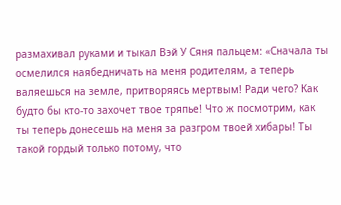размахивал руками и тыкал Вэй У Сяня пальцем: «Сначала ты осмелился наябедничать на меня родителям, а теперь валяешься на земле, притворяясь мертвым! Ради чего? Как будто бы кто-то захочет твое тряпье! Что ж посмотрим, как ты теперь донесешь на меня за разгром твоей хибары! Ты такой гордый только потому, что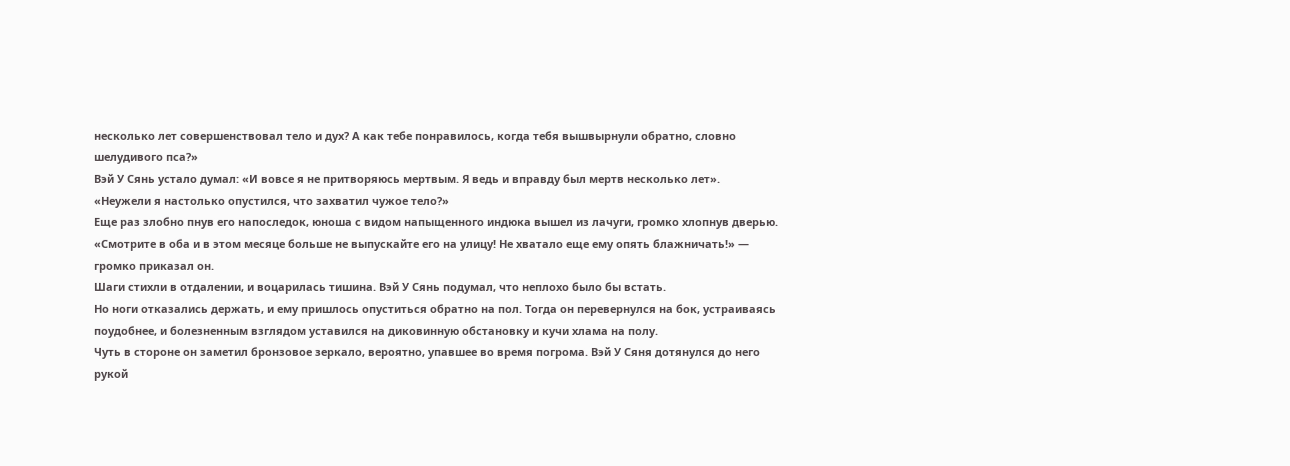несколько лет совершенствовал тело и дух? А как тебе понравилось, когда тебя вышвырнули обратно, словно шелудивого пса?»
Вэй У Сянь устало думал: «И вовсе я не притворяюсь мертвым. Я ведь и вправду был мертв несколько лет».
«Неужели я настолько опустился, что захватил чужое тело?»
Еще раз злобно пнув его напоследок, юноша с видом напыщенного индюка вышел из лачуги, громко хлопнув дверью. «Смотрите в оба и в этом месяце больше не выпускайте его на улицу! Не хватало еще ему опять блажничать!» — громко приказал он.
Шаги стихли в отдалении, и воцарилась тишина. Вэй У Сянь подумал, что неплохо было бы встать.
Но ноги отказались держать, и ему пришлось опуститься обратно на пол. Тогда он перевернулся на бок, устраиваясь поудобнее, и болезненным взглядом уставился на диковинную обстановку и кучи хлама на полу.
Чуть в стороне он заметил бронзовое зеркало, вероятно, упавшее во время погрома. Вэй У Сяня дотянулся до него рукой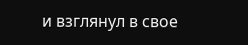и взглянул в свое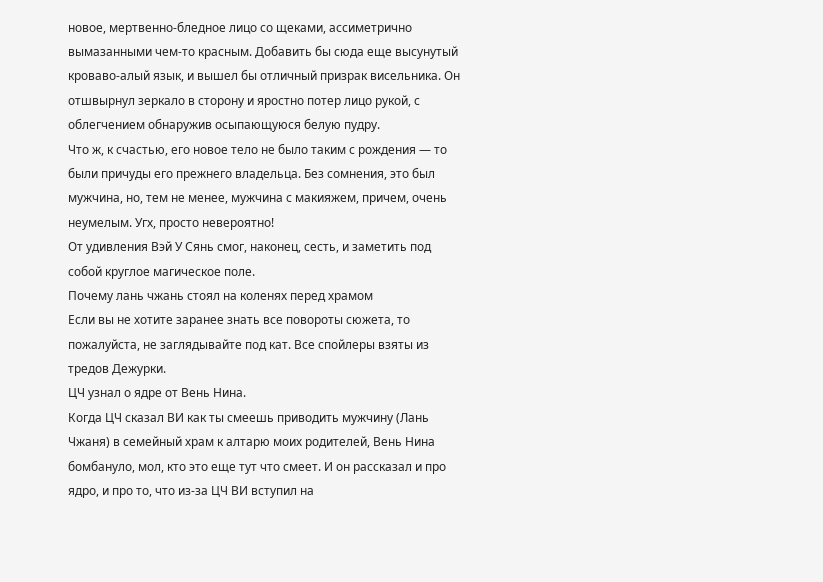новое, мертвенно-бледное лицо со щеками, ассиметрично вымазанными чем-то красным. Добавить бы сюда еще высунутый кроваво-алый язык, и вышел бы отличный призрак висельника. Он отшвырнул зеркало в сторону и яростно потер лицо рукой, с облегчением обнаружив осыпающуюся белую пудру.
Что ж, к счастью, его новое тело не было таким с рождения — то были причуды его прежнего владельца. Без сомнения, это был мужчина, но, тем не менее, мужчина с макияжем, причем, очень неумелым. Угх, просто невероятно!
От удивления Вэй У Сянь смог, наконец, сесть, и заметить под собой круглое магическое поле.
Почему лань чжань стоял на коленях перед храмом
Если вы не хотите заранее знать все повороты сюжета, то пожалуйста, не заглядывайте под кат. Все спойлеры взяты из тредов Дежурки.
ЦЧ узнал о ядре от Вень Нина.
Когда ЦЧ сказал ВИ как ты смеешь приводить мужчину (Лань Чжаня) в семейный храм к алтарю моих родителей, Вень Нина бомбануло, мол, кто это еще тут что смеет. И он рассказал и про ядро, и про то, что из-за ЦЧ ВИ вступил на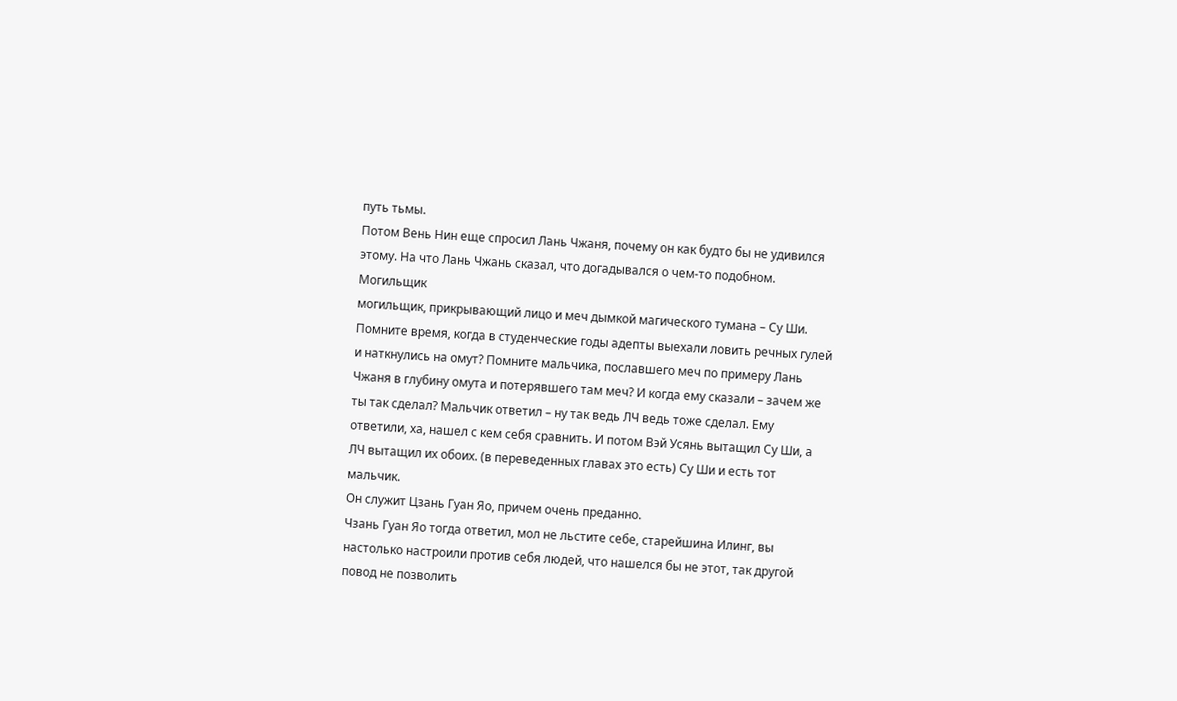путь тьмы.
Потом Вень Нин еще спросил Лань Чжаня, почему он как будто бы не удивился этому. На что Лань Чжань сказал, что догадывался о чем-то подобном.
Могильщик
могильщик, прикрывающий лицо и меч дымкой магического тумана – Су Ши.
Помните время, когда в студенческие годы адепты выехали ловить речных гулей и наткнулись на омут? Помните мальчика, пославшего меч по примеру Лань Чжаня в глубину омута и потерявшего там меч? И когда ему сказали – зачем же ты так сделал? Мальчик ответил – ну так ведь ЛЧ ведь тоже сделал. Ему ответили, ха, нашел с кем себя сравнить. И потом Вэй Усянь вытащил Су Ши, а ЛЧ вытащил их обоих. (в переведенных главах это есть) Су Ши и есть тот мальчик.
Он служит Цзань Гуан Яо, причем очень преданно.
Чзань Гуан Яо тогда ответил, мол не льстите себе, старейшина Илинг, вы настолько настроили против себя людей, что нашелся бы не этот, так другой повод не позволить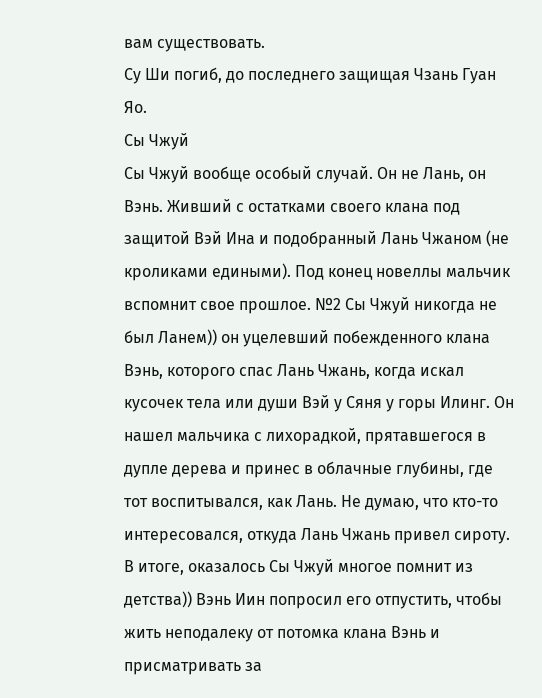вам существовать.
Су Ши погиб, до последнего защищая Чзань Гуан Яо.
Сы Чжуй
Сы Чжуй вообще особый случай. Он не Лань, он Вэнь. Живший с остатками своего клана под защитой Вэй Ина и подобранный Лань Чжаном (не кроликами едиными). Под конец новеллы мальчик вспомнит свое прошлое. №2 Сы Чжуй никогда не был Ланем)) он уцелевший побежденного клана Вэнь, которого спас Лань Чжань, когда искал кусочек тела или души Вэй у Сяня у горы Илинг. Он нашел мальчика с лихорадкой, прятавшегося в дупле дерева и принес в облачные глубины, где тот воспитывался, как Лань. Не думаю, что кто-то интересовался, откуда Лань Чжань привел сироту. В итоге, оказалось Сы Чжуй многое помнит из детства)) Вэнь Иин попросил его отпустить, чтобы жить неподалеку от потомка клана Вэнь и присматривать за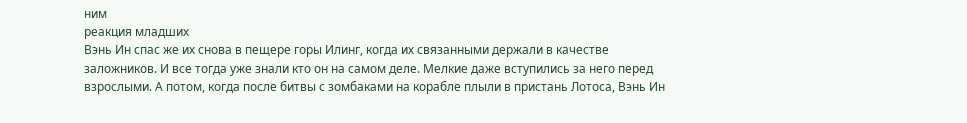ним
реакция младших
Вэнь Ин спас же их снова в пещере горы Илинг, когда их связанными держали в качестве заложников. И все тогда уже знали кто он на самом деле. Мелкие даже вступились за него перед взрослыми. А потом, когда после битвы с зомбаками на корабле плыли в пристань Лотоса, Вэнь Ин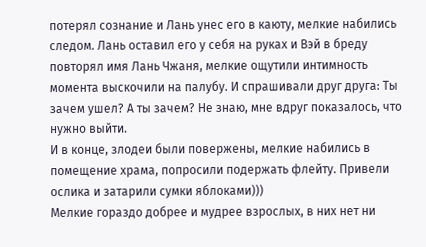потерял сознание и Лань унес его в каюту, мелкие набились следом. Лань оставил его у себя на руках и Вэй в бреду повторял имя Лань Чжаня, мелкие ощутили интимность момента выскочили на палубу. И спрашивали друг друга: Ты зачем ушел? А ты зачем? Не знаю, мне вдруг показалось, что нужно выйти.
И в конце, злодеи были повержены, мелкие набились в помещение храма, попросили подержать флейту. Привели ослика и затарили сумки яблоками)))
Мелкие гораздо добрее и мудрее взрослых, в них нет ни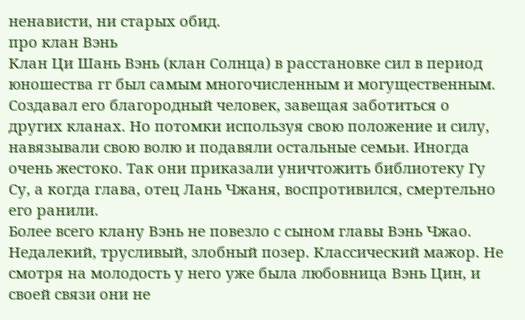ненависти, ни старых обид.
про клан Вэнь
Клан Ци Шань Вэнь (клан Солнца) в расстановке сил в период юношества гг был самым многочисленным и могущественным. Создавал его благородный человек, завещая заботиться о других кланах. Но потомки используя свою положение и силу, навязывали свою волю и подавяли остальные семьи. Иногда очень жестоко. Так они приказали уничтожить библиотеку Гу Су, а когда глава, отец Лань Чжаня, воспротивился, смертельно его ранили.
Более всего клану Вэнь не повезло с сыном главы Вэнь Чжао. Недалекий, трусливый, злобный позер. Классический мажор. Не смотря на молодость у него уже была любовница Вэнь Цин, и своей связи они не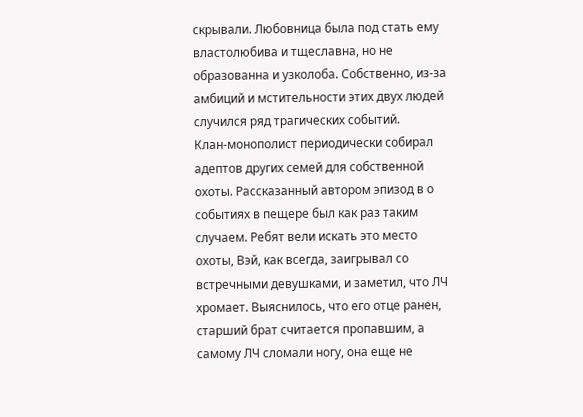скрывали. Любовница была под стать ему властолюбива и тщеславна, но не образованна и узколоба. Собственно, из-за амбиций и мстительности этих двух людей случился ряд трагических событий.
Клан-монополист периодически собирал адептов других семей для собственной охоты. Рассказанный автором эпизод в о событиях в пещере был как раз таким случаем. Ребят вели искать это место охоты, Вэй, как всегда, заигрывал со встречными девушками, и заметил, что ЛЧ хромает. Выяснилось, что его отце ранен, старший брат считается пропавшим, а самому ЛЧ сломали ногу, она еще не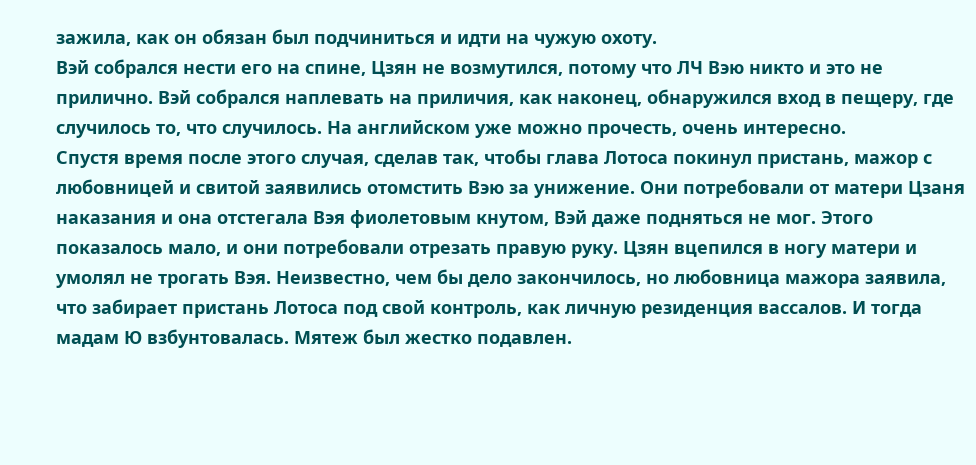зажила, как он обязан был подчиниться и идти на чужую охоту.
Вэй собрался нести его на спине, Цзян не возмутился, потому что ЛЧ Вэю никто и это не прилично. Вэй собрался наплевать на приличия, как наконец, обнаружился вход в пещеру, где случилось то, что случилось. На английском уже можно прочесть, очень интересно.
Спустя время после этого случая, сделав так, чтобы глава Лотоса покинул пристань, мажор с любовницей и свитой заявились отомстить Вэю за унижение. Они потребовали от матери Цзаня наказания и она отстегала Вэя фиолетовым кнутом, Вэй даже подняться не мог. Этого показалось мало, и они потребовали отрезать правую руку. Цзян вцепился в ногу матери и умолял не трогать Вэя. Неизвестно, чем бы дело закончилось, но любовница мажора заявила, что забирает пристань Лотоса под свой контроль, как личную резиденция вассалов. И тогда мадам Ю взбунтовалась. Мятеж был жестко подавлен.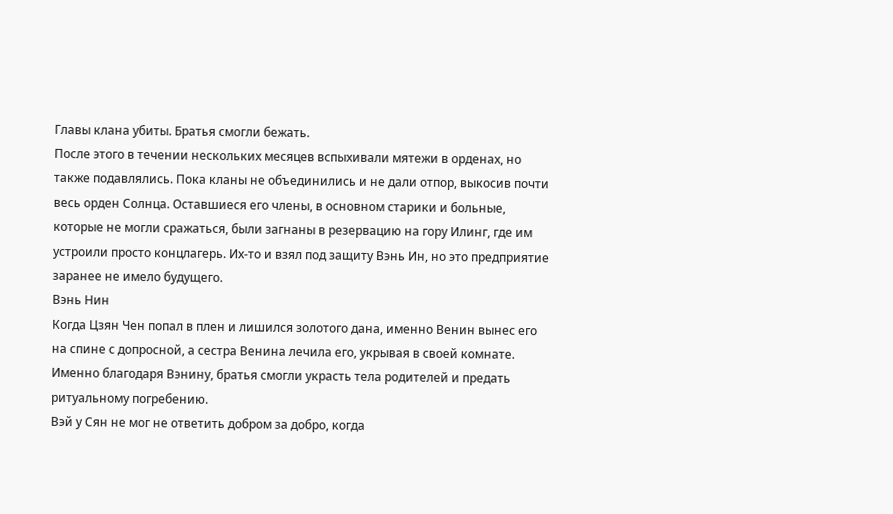Главы клана убиты. Братья смогли бежать.
После этого в течении нескольких месяцев вспыхивали мятежи в орденах, но также подавлялись. Пока кланы не объединились и не дали отпор, выкосив почти весь орден Солнца. Оставшиеся его члены, в основном старики и больные, которые не могли сражаться, были загнаны в резервацию на гору Илинг, где им устроили просто концлагерь. Их-то и взял под защиту Вэнь Ин, но это предприятие заранее не имело будущего.
Вэнь Нин
Когда Цзян Чен попал в плен и лишился золотого дана, именно Венин вынес его на спине с допросной, а сестра Венина лечила его, укрывая в своей комнате. Именно благодаря Вэнину, братья смогли украсть тела родителей и предать ритуальному погребению.
Вэй у Сян не мог не ответить добром за добро, когда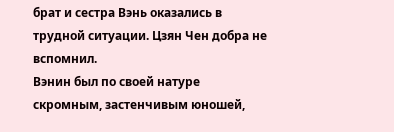брат и сестра Вэнь оказались в трудной ситуации. Цзян Чен добра не вспомнил.
Вэнин был по своей натуре скромным, застенчивым юношей,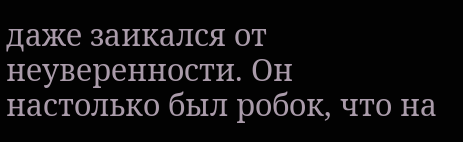даже заикался от неуверенности. Он настолько был робок, что на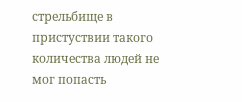стрельбище в пристуствии такого количества людей не мог попасть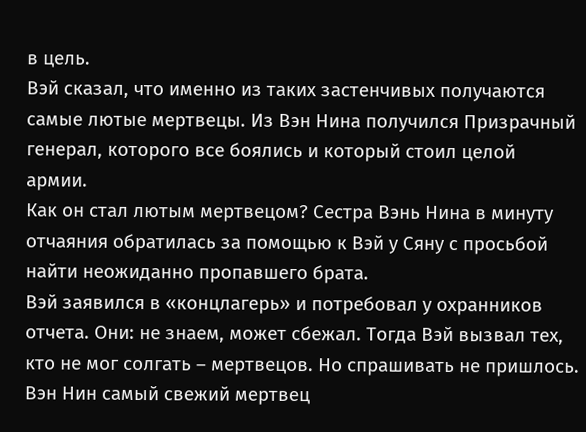в цель.
Вэй сказал, что именно из таких застенчивых получаются самые лютые мертвецы. Из Вэн Нина получился Призрачный генерал, которого все боялись и который стоил целой армии.
Как он стал лютым мертвецом? Сестра Вэнь Нина в минуту отчаяния обратилась за помощью к Вэй у Сяну с просьбой найти неожиданно пропавшего брата.
Вэй заявился в «концлагерь» и потребовал у охранников отчета. Они: не знаем, может сбежал. Тогда Вэй вызвал тех, кто не мог солгать – мертвецов. Но спрашивать не пришлось. Вэн Нин самый свежий мертвец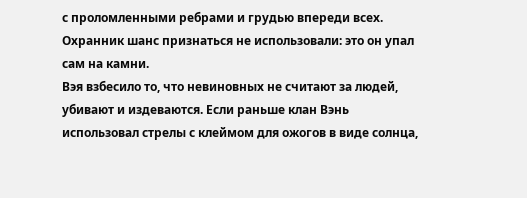с проломленными ребрами и грудью впереди всех.
Охранник шанс признаться не использовали: это он упал сам на камни.
Вэя взбесило то, что невиновных не считают за людей, убивают и издеваются. Если раньше клан Вэнь использовал стрелы с клеймом для ожогов в виде солнца,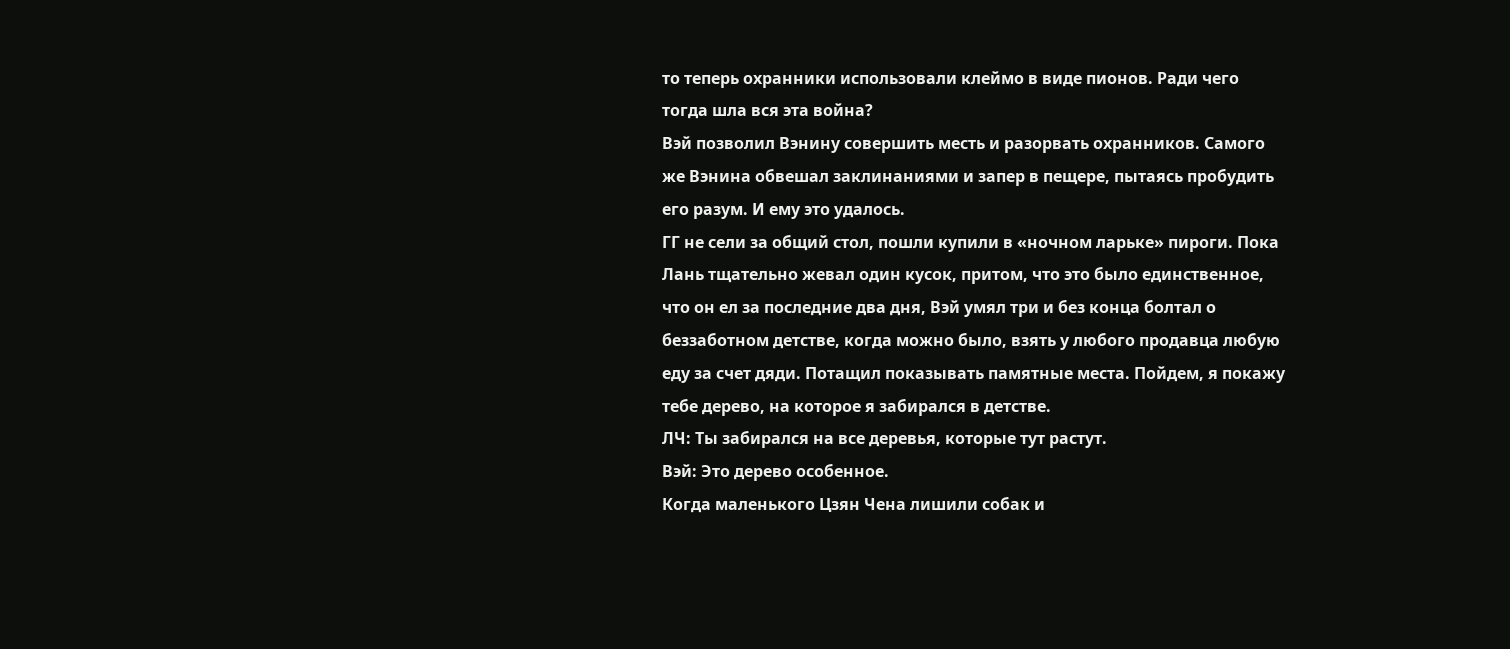то теперь охранники использовали клеймо в виде пионов. Ради чего тогда шла вся эта война?
Вэй позволил Вэнину совершить месть и разорвать охранников. Самого же Вэнина обвешал заклинаниями и запер в пещере, пытаясь пробудить его разум. И ему это удалось.
ГГ не сели за общий стол, пошли купили в «ночном ларьке» пироги. Пока Лань тщательно жевал один кусок, притом, что это было единственное, что он ел за последние два дня, Вэй умял три и без конца болтал о беззаботном детстве, когда можно было, взять у любого продавца любую еду за счет дяди. Потащил показывать памятные места. Пойдем, я покажу тебе дерево, на которое я забирался в детстве.
ЛЧ: Ты забирался на все деревья, которые тут растут.
Вэй: Это дерево особенное.
Когда маленького Цзян Чена лишили собак и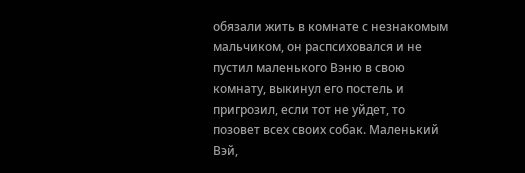обязали жить в комнате с незнакомым мальчиком, он распсиховался и не пустил маленького Вэню в свою комнату, выкинул его постель и пригрозил, если тот не уйдет, то позовет всех своих собак. Маленький Вэй,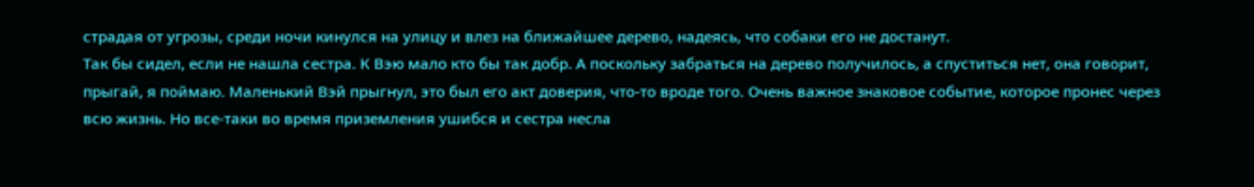страдая от угрозы, среди ночи кинулся на улицу и влез на ближайшее дерево, надеясь, что собаки его не достанут.
Так бы сидел, если не нашла сестра. К Вэю мало кто бы так добр. А поскольку забраться на дерево получилось, а спуститься нет, она говорит, прыгай, я поймаю. Маленький Вэй прыгнул, это был его акт доверия, что-то вроде того. Очень важное знаковое событие, которое пронес через всю жизнь. Но все-таки во время приземления ушибся и сестра несла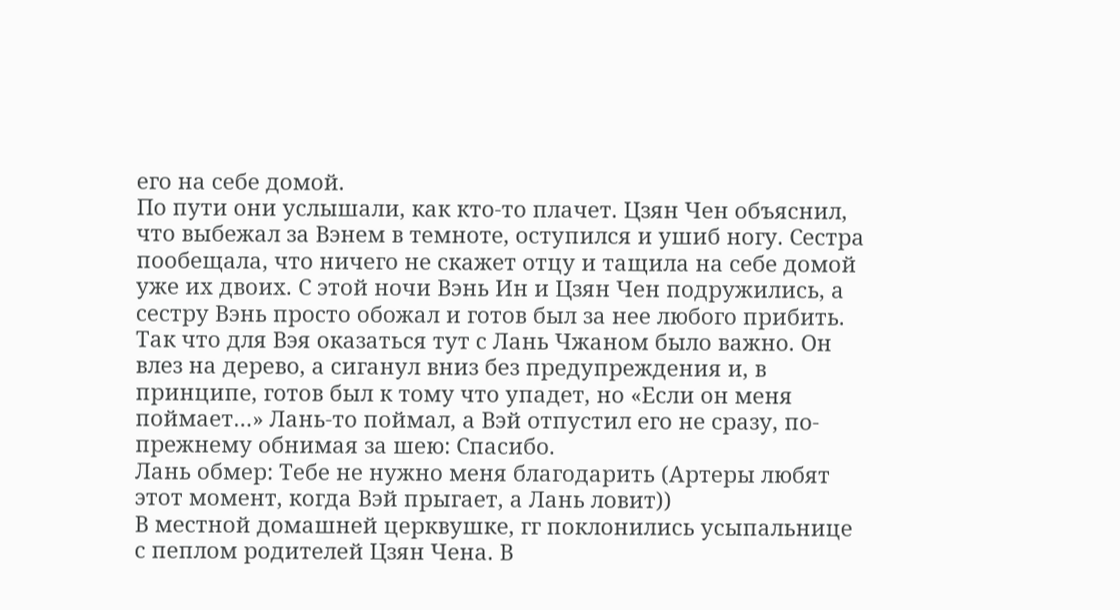его на себе домой.
По пути они услышали, как кто-то плачет. Цзян Чен объяснил, что выбежал за Вэнем в темноте, оступился и ушиб ногу. Сестра пообещала, что ничего не скажет отцу и тащила на себе домой уже их двоих. С этой ночи Вэнь Ин и Цзян Чен подружились, а сестру Вэнь просто обожал и готов был за нее любого прибить.
Так что для Вэя оказаться тут с Лань Чжаном было важно. Он влез на дерево, а сиганул вниз без предупреждения и, в принципе, готов был к тому что упадет, но «Если он меня поймает…» Лань-то поймал, а Вэй отпустил его не сразу, по-прежнему обнимая за шею: Спасибо.
Лань обмер: Тебе не нужно меня благодарить (Артеры любят этот момент, когда Вэй прыгает, а Лань ловит))
В местной домашней церквушке, гг поклонились усыпальнице с пеплом родителей Цзян Чена. В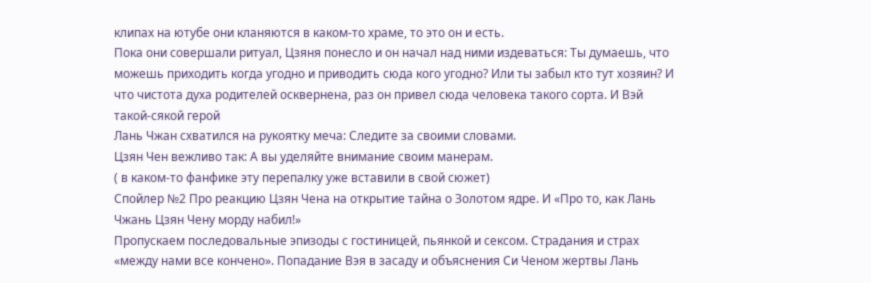клипах на ютубе они кланяются в каком-то храме, то это он и есть.
Пока они совершали ритуал, Цзяня понесло и он начал над ними издеваться: Ты думаешь, что можешь приходить когда угодно и приводить сюда кого угодно? Или ты забыл кто тут хозяин? И что чистота духа родителей осквернена, раз он привел сюда человека такого сорта. И Вэй такой-сякой герой
Лань Чжан схватился на рукоятку меча: Следите за своими словами.
Цзян Чен вежливо так: А вы уделяйте внимание своим манерам.
( в каком-то фанфике эту перепалку уже вставили в свой сюжет)
Спойлер №2 Про реакцию Цзян Чена на открытие тайна о Золотом ядре. И «Про то, как Лань Чжань Цзян Чену морду набил!»
Пропускаем последовальные эпизоды с гостиницей, пьянкой и сексом. Страдания и страх «между нами все кончено». Попадание Вэя в засаду и объяснения Си Ченом жертвы Лань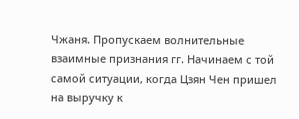Чжаня. Пропускаем волнительные взаимные признания гг. Начинаем с той самой ситуации, когда Цзян Чен пришел на выручку к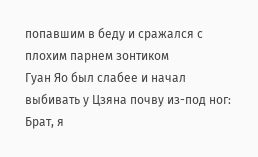попавшим в беду и сражался с плохим парнем зонтиком
Гуан Яо был слабее и начал выбивать у Цзяна почву из-под ног: Брат, я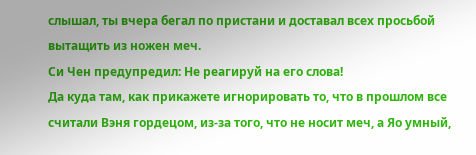слышал, ты вчера бегал по пристани и доставал всех просьбой вытащить из ножен меч.
Си Чен предупредил: Не реагируй на его слова!
Да куда там, как прикажете игнорировать то, что в прошлом все считали Вэня гордецом, из-за того, что не носит меч, а Яо умный,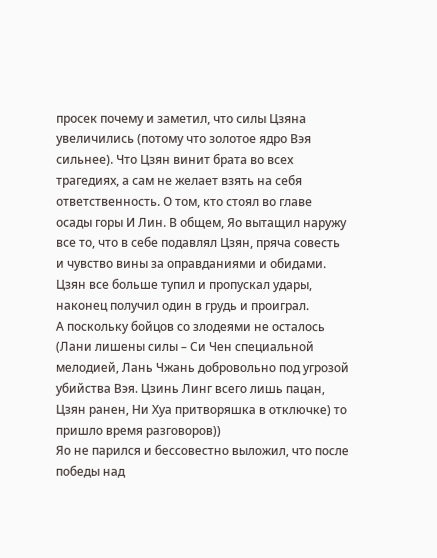просек почему и заметил, что силы Цзяна увеличились (потому что золотое ядро Вэя сильнее). Что Цзян винит брата во всех трагедиях, а сам не желает взять на себя ответственность. О том, кто стоял во главе осады горы И Лин. В общем, Яо вытащил наружу все то, что в себе подавлял Цзян, пряча совесть и чувство вины за оправданиями и обидами.
Цзян все больше тупил и пропускал удары, наконец получил один в грудь и проиграл.
А поскольку бойцов со злодеями не осталось (Лани лишены силы – Си Чен специальной мелодией, Лань Чжань добровольно под угрозой убийства Вэя. Цзинь Линг всего лишь пацан, Цзян ранен, Ни Хуа притворяшка в отключке) то пришло время разговоров))
Яо не парился и бессовестно выложил, что после победы над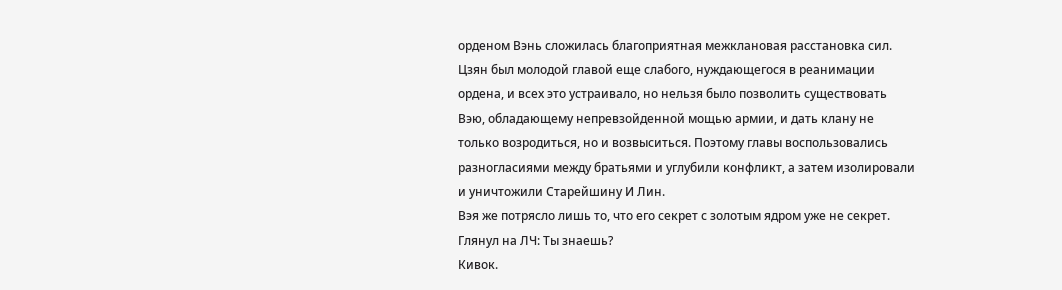орденом Вэнь сложилась благоприятная межклановая расстановка сил. Цзян был молодой главой еще слабого, нуждающегося в реанимации ордена, и всех это устраивало, но нельзя было позволить существовать Вэю, обладающему непревзойденной мощью армии, и дать клану не только возродиться, но и возвыситься. Поэтому главы воспользовались разногласиями между братьями и углубили конфликт, а затем изолировали и уничтожили Старейшину И Лин.
Вэя же потрясло лишь то, что его секрет с золотым ядром уже не секрет.
Глянул на ЛЧ: Ты знаешь?
Кивок.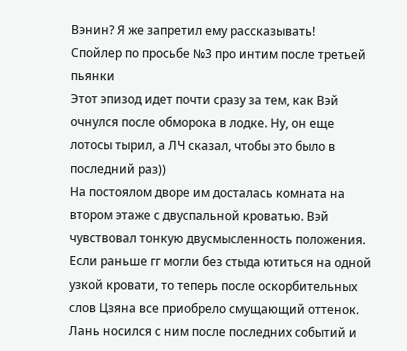Вэнин? Я же запретил ему рассказывать!
Спойлер по просьбе №3 про интим после третьей пьянки
Этот эпизод идет почти сразу за тем, как Вэй очнулся после обморока в лодке. Ну, он еще лотосы тырил, а ЛЧ сказал, чтобы это было в последний раз))
На постоялом дворе им досталась комната на втором этаже с двуспальной кроватью. Вэй чувствовал тонкую двусмысленность положения. Если раньше гг могли без стыда ютиться на одной узкой кровати, то теперь после оскорбительных слов Цзяна все приобрело смущающий оттенок.
Лань носился с ним после последних событий и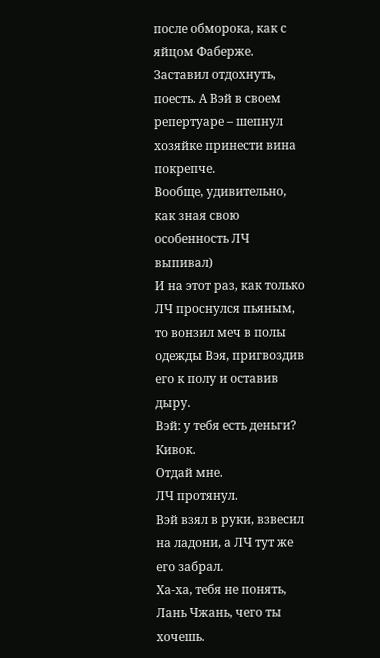после обморока, как с яйцом Фаберже. Заставил отдохнуть, поесть. А Вэй в своем репертуаре – шепнул хозяйке принести вина покрепче.
Вообще, удивительно, как зная свою особенность ЛЧ выпивал)
И на этот раз, как только ЛЧ проснулся пьяным, то вонзил меч в полы одежды Вэя, пригвоздив его к полу и оставив дыру.
Вэй: у тебя есть деньги?
Кивок.
Отдай мне.
ЛЧ протянул.
Вэй взял в руки, взвесил на ладони, а ЛЧ тут же его забрал.
Ха-ха, тебя не понять, Лань Чжань, чего ты хочешь.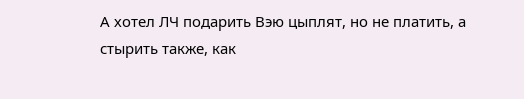А хотел ЛЧ подарить Вэю цыплят, но не платить, а стырить также, как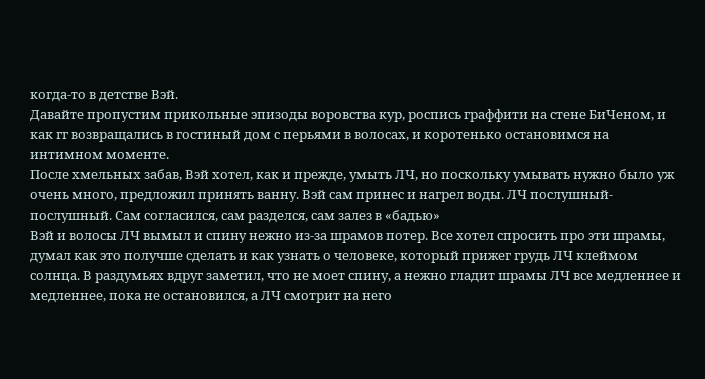когда-то в детстве Вэй.
Давайте пропустим прикольные эпизоды воровства кур, роспись граффити на стене БиЧеном, и как гг возвращались в гостиный дом с перьями в волосах, и коротенько остановимся на интимном моменте.
После хмельных забав, Вэй хотел, как и прежде, умыть ЛЧ, но поскольку умывать нужно было уж очень много, предложил принять ванну. Вэй сам принес и нагрел воды. ЛЧ послушный-послушный. Сам согласился, сам разделся, сам залез в «бадью»
Вэй и волосы ЛЧ вымыл и спину нежно из-за шрамов потер. Все хотел спросить про эти шрамы, думал как это получше сделать и как узнать о человеке, который прижег грудь ЛЧ клеймом солнца. В раздумьях вдруг заметил, что не моет спину, а нежно гладит шрамы ЛЧ все медленнее и медленнее, пока не остановился, а ЛЧ смотрит на него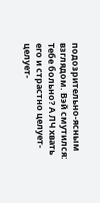подозрительно-ясным взглядом. Вэй смутился: Тебе больно? А ЛЧ хвать его и страстно целует-целует-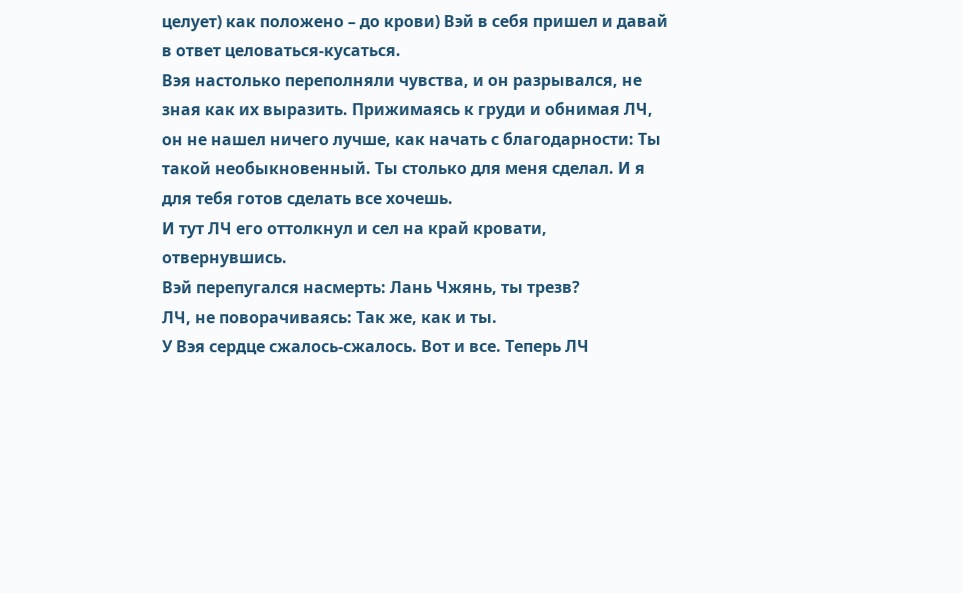целует) как положено – до крови) Вэй в себя пришел и давай в ответ целоваться-кусаться.
Вэя настолько переполняли чувства, и он разрывался, не зная как их выразить. Прижимаясь к груди и обнимая ЛЧ, он не нашел ничего лучше, как начать с благодарности: Ты такой необыкновенный. Ты столько для меня сделал. И я для тебя готов сделать все хочешь.
И тут ЛЧ его оттолкнул и сел на край кровати, отвернувшись.
Вэй перепугался насмерть: Лань Чжянь, ты трезв?
ЛЧ, не поворачиваясь: Так же, как и ты.
У Вэя сердце сжалось-сжалось. Вот и все. Теперь ЛЧ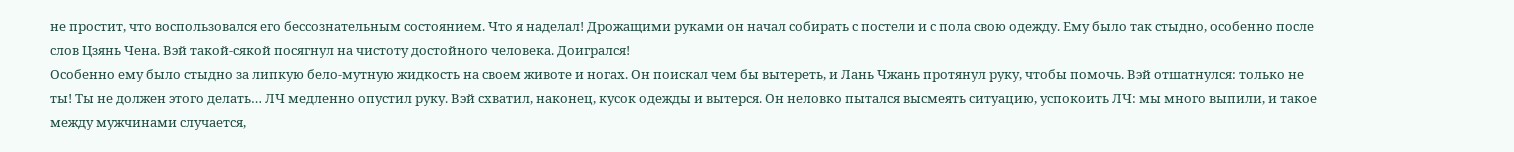не простит, что воспользовался его бессознательным состоянием. Что я наделал! Дрожащими руками он начал собирать с постели и с пола свою одежду. Ему было так стыдно, особенно после слов Цзянь Чена. Вэй такой-сякой посягнул на чистоту достойного человека. Доигрался!
Особенно ему было стыдно за липкую бело-мутную жидкость на своем животе и ногах. Он поискал чем бы вытереть, и Лань Чжань протянул руку, чтобы помочь. Вэй отшатнулся: только не ты! Ты не должен этого делать… ЛЧ медленно опустил руку. Вэй схватил, наконец, кусок одежды и вытерся. Он неловко пытался высмеять ситуацию, успокоить ЛЧ: мы много выпили, и такое между мужчинами случается,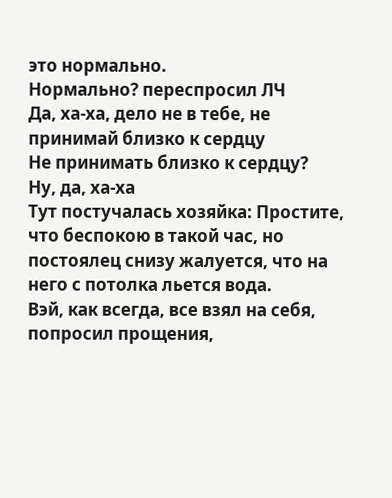это нормально.
Нормально? переспросил ЛЧ
Да, ха-ха, дело не в тебе, не принимай близко к сердцу
Не принимать близко к сердцу?
Ну, да, ха-ха
Тут постучалась хозяйка: Простите, что беспокою в такой час, но постоялец снизу жалуется, что на него с потолка льется вода.
Вэй, как всегда, все взял на себя, попросил прощения,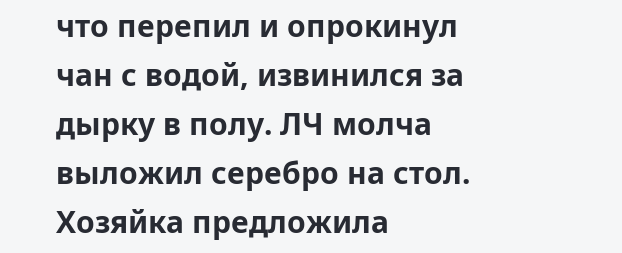что перепил и опрокинул чан с водой, извинился за дырку в полу. ЛЧ молча выложил серебро на стол. Хозяйка предложила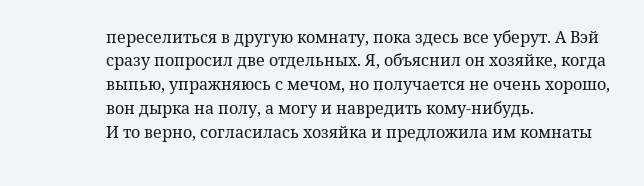переселиться в другую комнату, пока здесь все уберут. А Вэй сразу попросил две отдельных. Я, объяснил он хозяйке, когда выпью, упражняюсь с мечом, но получается не очень хорошо, вон дырка на полу, а могу и навредить кому-нибудь.
И то верно, согласилась хозяйка и предложила им комнаты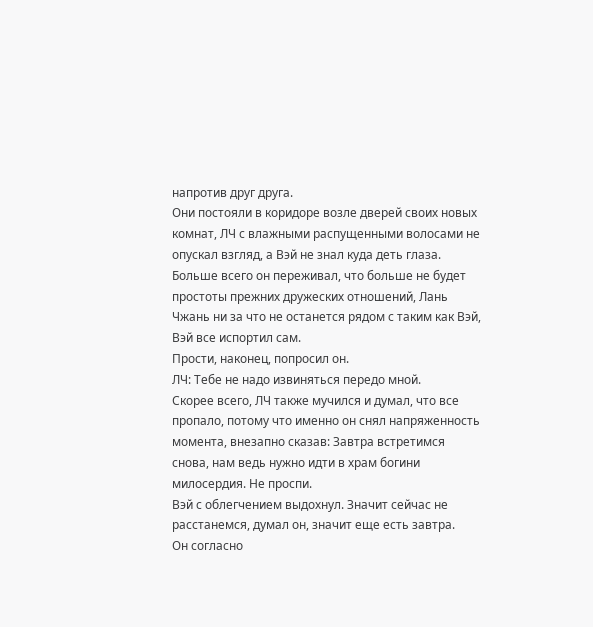напротив друг друга.
Они постояли в коридоре возле дверей своих новых комнат, ЛЧ с влажными распущенными волосами не опускал взгляд, а Вэй не знал куда деть глаза. Больше всего он переживал, что больше не будет простоты прежних дружеских отношений, Лань Чжань ни за что не останется рядом с таким как Вэй, Вэй все испортил сам.
Прости, наконец, попросил он.
ЛЧ: Тебе не надо извиняться передо мной.
Скорее всего, ЛЧ также мучился и думал, что все пропало, потому что именно он снял напряженность момента, внезапно сказав: Завтра встретимся снова, нам ведь нужно идти в храм богини милосердия. Не проспи.
Вэй с облегчением выдохнул. Значит сейчас не расстанемся, думал он, значит еще есть завтра.
Он согласно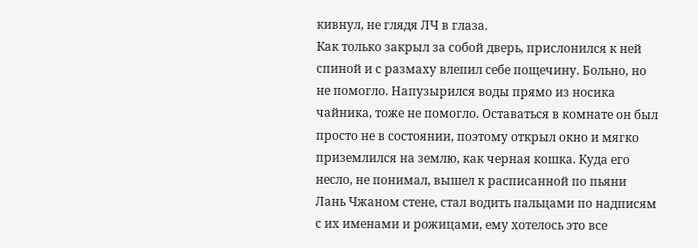кивнул, не глядя ЛЧ в глаза.
Как только закрыл за собой дверь, прислонился к ней спиной и с размаху влепил себе пощечину. Больно, но не помогло. Напузырился воды прямо из носика чайника, тоже не помогло. Оставаться в комнате он был просто не в состоянии, поэтому открыл окно и мягко приземлился на землю, как черная кошка. Куда его несло, не понимал, вышел к расписанной по пьяни Лань Чжаном стене, стал водить пальцами по надписям с их именами и рожицами, ему хотелось это все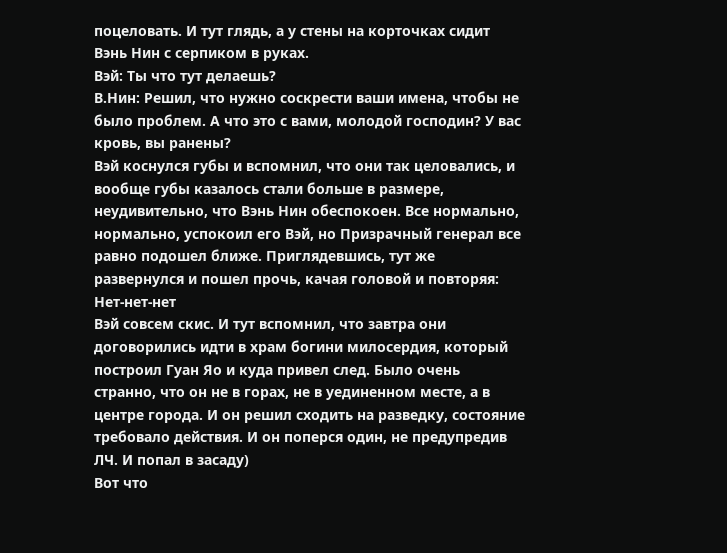поцеловать. И тут глядь, а у стены на корточках сидит Вэнь Нин с серпиком в руках.
Вэй: Ты что тут делаешь?
В.Нин: Решил, что нужно соскрести ваши имена, чтобы не было проблем. А что это с вами, молодой господин? У вас кровь, вы ранены?
Вэй коснулся губы и вспомнил, что они так целовались, и вообще губы казалось стали больше в размере, неудивительно, что Вэнь Нин обеспокоен. Все нормально, нормально, успокоил его Вэй, но Призрачный генерал все равно подошел ближе. Приглядевшись, тут же развернулся и пошел прочь, качая головой и повторяя: Нет-нет-нет
Вэй совсем скис. И тут вспомнил, что завтра они договорились идти в храм богини милосердия, который построил Гуан Яо и куда привел след. Было очень странно, что он не в горах, не в уединенном месте, а в центре города. И он решил сходить на разведку, состояние требовало действия. И он поперся один, не предупредив ЛЧ. И попал в засаду)
Вот что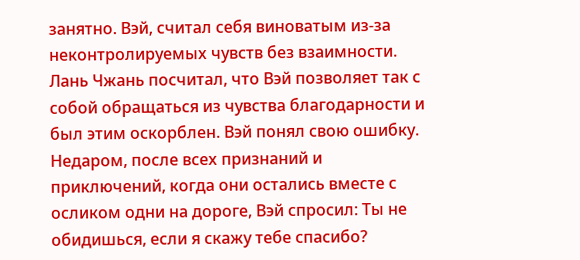занятно. Вэй, считал себя виноватым из-за неконтролируемых чувств без взаимности. Лань Чжань посчитал, что Вэй позволяет так с собой обращаться из чувства благодарности и был этим оскорблен. Вэй понял свою ошибку. Недаром, после всех признаний и приключений, когда они остались вместе с осликом одни на дороге, Вэй спросил: Ты не обидишься, если я скажу тебе спасибо?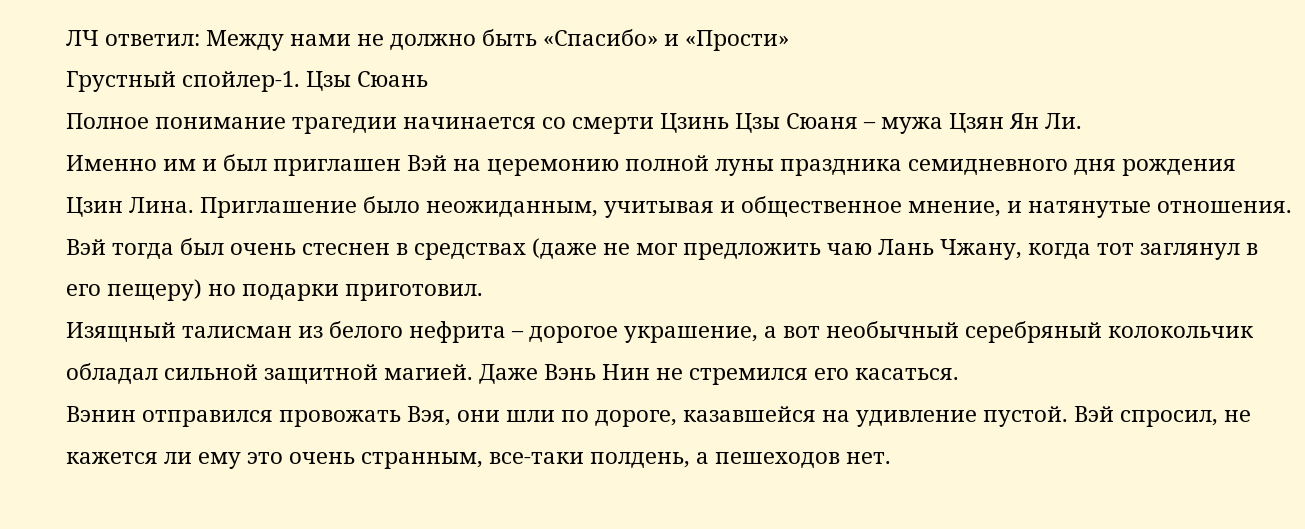ЛЧ ответил: Между нами не должно быть «Спасибо» и «Прости»
Грустный спойлер-1. Цзы Сюань
Полное понимание трагедии начинается со смерти Цзинь Цзы Сюаня – мужа Цзян Ян Ли.
Именно им и был приглашен Вэй на церемонию полной луны праздника семидневного дня рождения Цзин Лина. Приглашение было неожиданным, учитывая и общественное мнение, и натянутые отношения. Вэй тогда был очень стеснен в средствах (даже не мог предложить чаю Лань Чжану, когда тот заглянул в его пещеру) но подарки приготовил.
Изящный талисман из белого нефрита – дорогое украшение, а вот необычный серебряный колокольчик обладал сильной защитной магией. Даже Вэнь Нин не стремился его касаться.
Вэнин отправился провожать Вэя, они шли по дороге, казавшейся на удивление пустой. Вэй спросил, не кажется ли ему это очень странным, все-таки полдень, а пешеходов нет.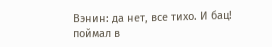Вэнин: да нет, все тихо. И бац! поймал в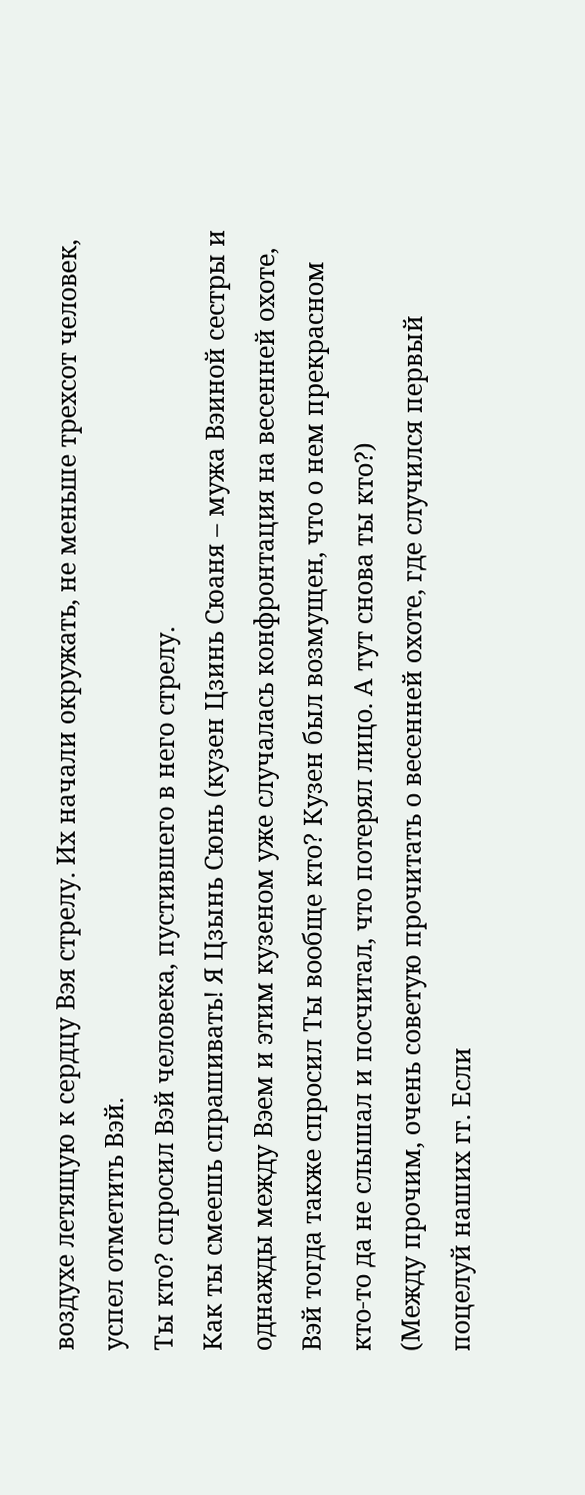воздухе летящую к сердцу Вэя стрелу. Их начали окружать, не меньше трехсот человек, успел отметить Вэй.
Ты кто? спросил Вэй человека, пустившего в него стрелу.
Как ты смеешь спрашивать! Я Цзынь Сюнь (кузен Цзинь Сюаня – мужа Вэиной сестры и однажды между Вэем и этим кузеном уже случалась конфронтация на весенней охоте, Вэй тогда также спросил Ты вообще кто? Кузен был возмущен, что о нем прекрасном кто-то да не слышал и посчитал, что потерял лицо. А тут снова ты кто?)
(Между прочим, очень советую прочитать о весенней охоте, где случился первый поцелуй наших гг. Если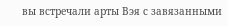вы встречали арты Вэя с завязанными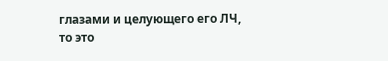глазами и целующего его ЛЧ, то это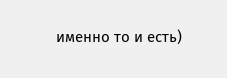именно то и есть)